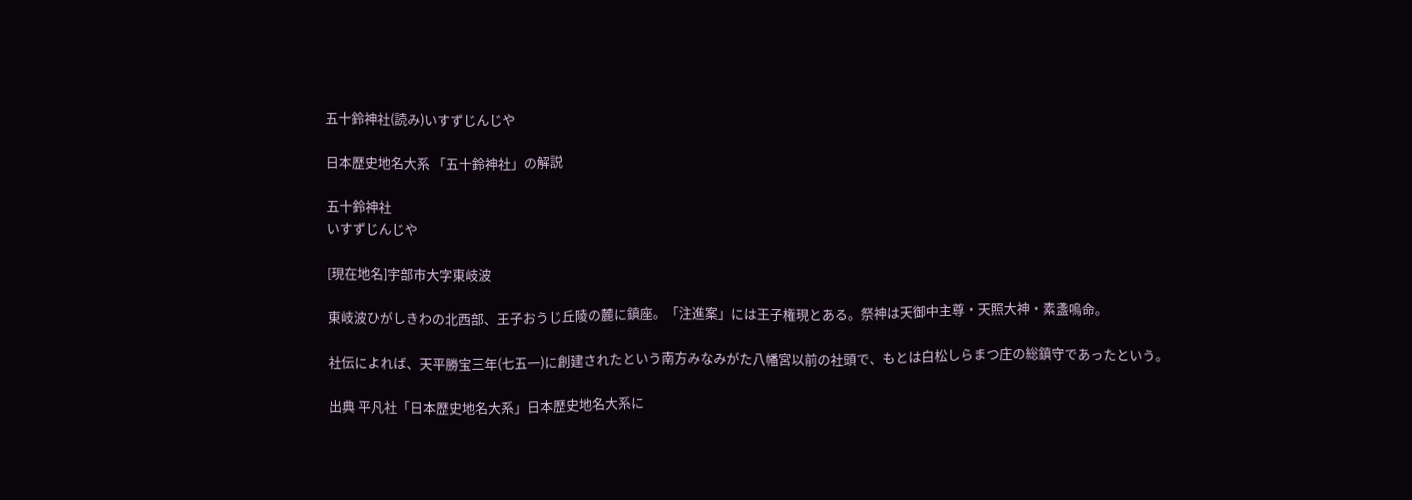五十鈴神社(読み)いすずじんじや

日本歴史地名大系 「五十鈴神社」の解説

五十鈴神社
いすずじんじや

[現在地名]宇部市大字東岐波

東岐波ひがしきわの北西部、王子おうじ丘陵の麓に鎮座。「注進案」には王子権現とある。祭神は天御中主尊・天照大神・素盞嗚命。

社伝によれば、天平勝宝三年(七五一)に創建されたという南方みなみがた八幡宮以前の社頭で、もとは白松しらまつ庄の総鎮守であったという。

出典 平凡社「日本歴史地名大系」日本歴史地名大系に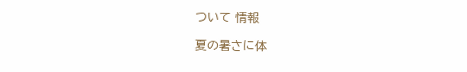ついて 情報

夏の暑さに体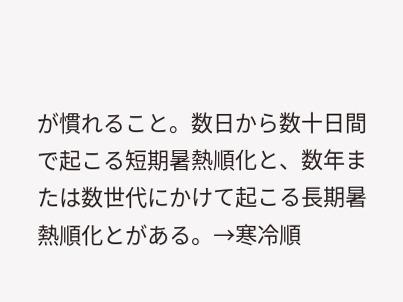が慣れること。数日から数十日間で起こる短期暑熱順化と、数年または数世代にかけて起こる長期暑熱順化とがある。→寒冷順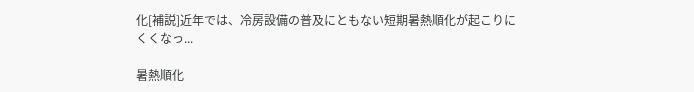化[補説]近年では、冷房設備の普及にともない短期暑熱順化が起こりにくくなっ...

暑熱順化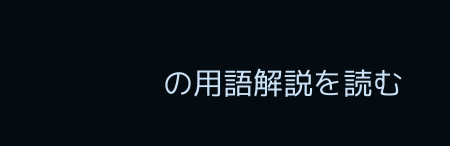の用語解説を読む